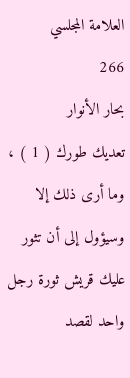العلامة المجلسي
266
بحار الأنوار
تعديك طورك ( 1 ) ، وما أرى ذلك إلا وسيؤول إلى أن تثور عليك قريش ثورة رجل واحد لقصد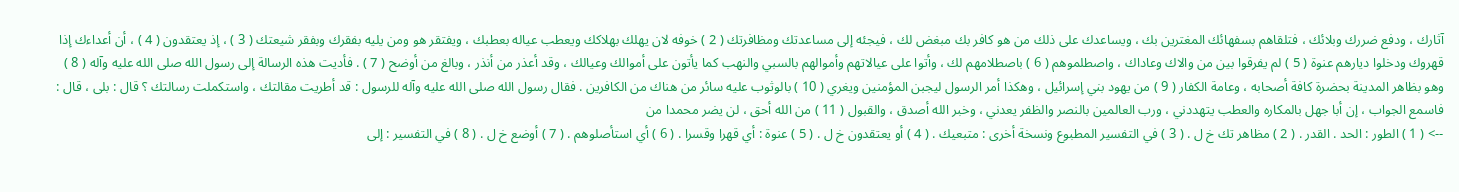آثارك ، ودفع ضررك وبلائك ، فتلقاهم بسفهائك المغترين بك ، ويساعدك على ذلك من هو كافر بك مبغض لك ، فيجئه إلى مساعدتك ومظافرتك ( 2 ) خوفه لان يهلك بهلاكك ويعطب عياله بعطبك ، ويفتقر هو ومن يليه بفقرك وبفقر شيعتك ( 3 ) ، إذ يعتقدون ( 4 ) ، أن أعداءك إذا قهروك ودخلوا ديارهم عنوة ( 5 ) لم يفرقوا بين من والاك وعاداك ، واصطلموهم ( 6 ) باصطلامهم لك ، وأتوا على عيالاتهم وأموالهم بالسبي والنهب كما يأتون على أموالك وعيالك ، وقد أعذر من أنذر ، وبالغ من أوضح ( 7 ) . فأديت هذه الرسالة إلى رسول الله صلى الله عليه وآله ( 8 ) وهو بظاهر المدينة بحضرة كافة أصحابه ، وعامة الكفار ( 9 ) من يهود بني إسرائيل ، وهكذا أمر الرسول ليجبن المؤمنين ويغري ( 10 ) بالوثوب عليه سائر من هناك من الكافرين . فقال رسول الله صلى الله عليه وآله للرسول : قد أطريت مقالتك ، واستكملت رسالتك ؟ قال : بلى ، قال : فاسمع الجواب ، إن أبا جهل بالمكاره والعطب يتهددني ، ورب العالمين بالنصر والظفر يعدني ، وخبر الله أصدق ، والقبول ( 11 ) من الله أحق ، لن يضر محمدا من
--> ( 1 ) الطور : الحد . القدر . ( 2 ) مظاهر تك خ ل . ( 3 ) في التفسير المطبوع ونسخة أخرى : متبعيك . ( 4 ) أو يعتقدون خ ل . ( 5 ) عنوة : أي قهرا وقسرا . ( 6 ) أي استأصلوهم . ( 7 ) أوضع خ ل . ( 8 ) في التفسير : إلى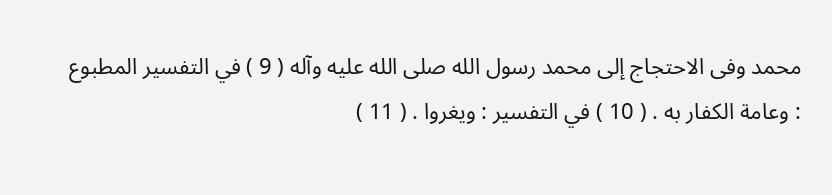محمد وفى الاحتجاج إلى محمد رسول الله صلى الله عليه وآله ( 9 ) في التفسير المطبوع : وعامة الكفار به . ( 10 ) في التفسير : ويغروا . ( 11 )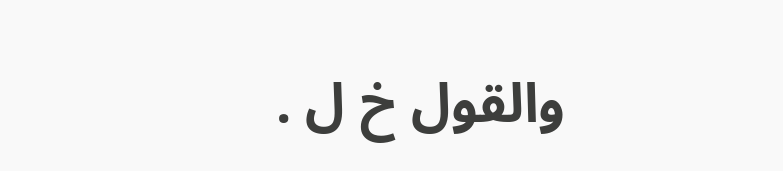والقول خ ل .